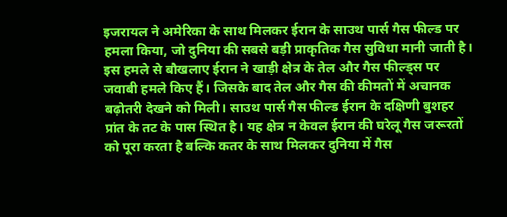इजरायल ने अमेरिका के साथ मिलकर ईरान के साउथ पार्स गैस फील्ड पर हमला किया, जो दुनिया की सबसे बड़ी प्राकृतिक गैस सुविधा मानी जाती है। इस हमले से बौखलाए ईरान ने खाड़ी क्षेत्र के तेल और गैस फील्ड्स पर जवाबी हमले किए हैं। जिसके बाद तेल और गैस की कीमतों में अचानक बढ़ोतरी देखने को मिली। साउथ पार्स गैस फील्ड ईरान के दक्षिणी बुशहर प्रांत के तट के पास स्थित है। यह क्षेत्र न केवल ईरान की घरेलू गैस जरूरतों को पूरा करता है बल्कि कतर के साथ मिलकर दुनिया में गैस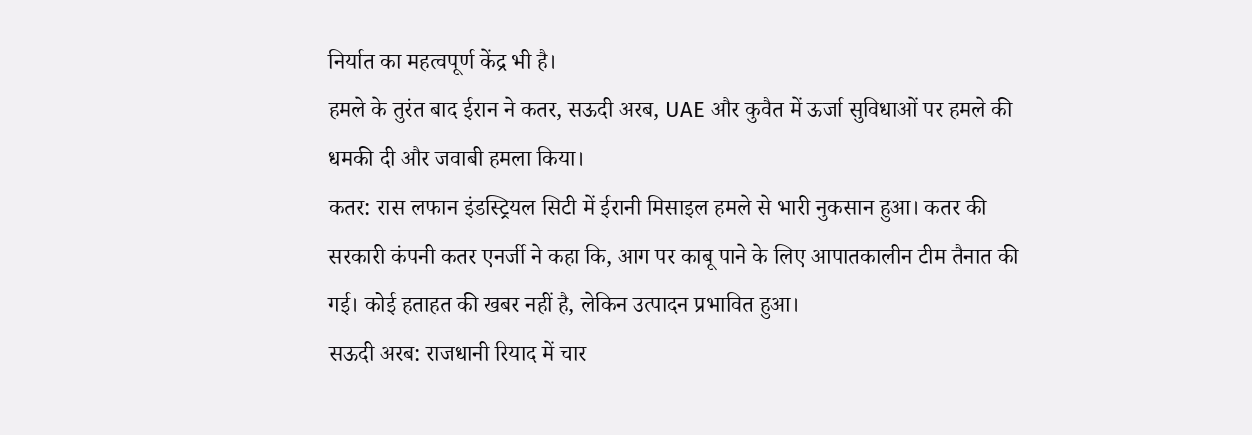निर्यात का महत्वपूर्ण केंद्र भी है।
हमले के तुरंत बाद ईरान ने कतर, सऊदी अरब, UAE और कुवैत में ऊर्जा सुविधाओं पर हमले की धमकी दी और जवाबी हमला किया।
कतर: रास लफान इंडस्ट्रियल सिटी में ईरानी मिसाइल हमले से भारी नुकसान हुआ। कतर की सरकारी कंपनी कतर एनर्जी ने कहा कि, आग पर काबू पाने के लिए आपातकालीन टीम तैनात की गई। कोई हताहत की खबर नहीं है, लेकिन उत्पादन प्रभावित हुआ।
सऊदी अरब: राजधानी रियाद में चार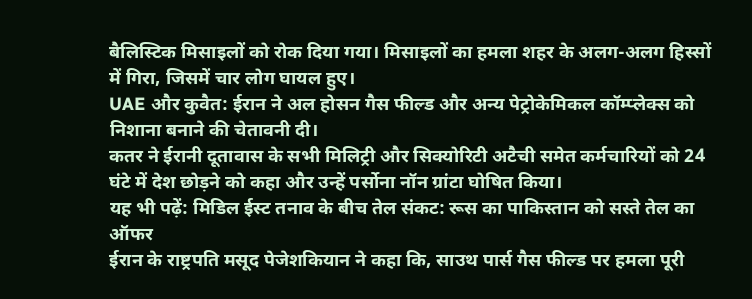बैलिस्टिक मिसाइलों को रोक दिया गया। मिसाइलों का हमला शहर के अलग-अलग हिस्सों में गिरा, जिसमें चार लोग घायल हुए।
UAE और कुवैत: ईरान ने अल होसन गैस फील्ड और अन्य पेट्रोकेमिकल कॉम्प्लेक्स को निशाना बनाने की चेतावनी दी।
कतर ने ईरानी दूतावास के सभी मिलिट्री और सिक्योरिटी अटैची समेत कर्मचारियों को 24 घंटे में देश छोड़ने को कहा और उन्हें पर्सोना नॉन ग्रांटा घोषित किया।
यह भी पढ़ें: मिडिल ईस्ट तनाव के बीच तेल संकट: रूस का पाकिस्तान को सस्ते तेल का ऑफर
ईरान के राष्ट्रपति मसूद पेजेशकियान ने कहा कि, साउथ पार्स गैस फील्ड पर हमला पूरी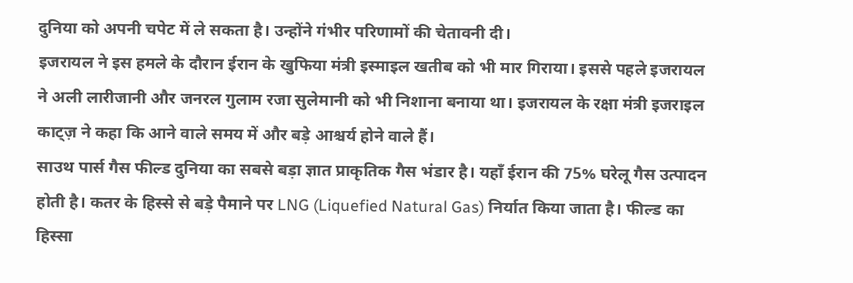दुनिया को अपनी चपेट में ले सकता है। उन्होंने गंभीर परिणामों की चेतावनी दी।
इजरायल ने इस हमले के दौरान ईरान के खुफिया मंत्री इस्माइल खतीब को भी मार गिराया। इससे पहले इजरायल ने अली लारीजानी और जनरल गुलाम रजा सुलेमानी को भी निशाना बनाया था। इजरायल के रक्षा मंत्री इजराइल काट्ज़ ने कहा कि आने वाले समय में और बड़े आश्चर्य होने वाले हैं।
साउथ पार्स गैस फील्ड दुनिया का सबसे बड़ा ज्ञात प्राकृतिक गैस भंडार है। यहाँ ईरान की 75% घरेलू गैस उत्पादन होती है। कतर के हिस्से से बड़े पैमाने पर LNG (Liquefied Natural Gas) निर्यात किया जाता है। फील्ड का हिस्सा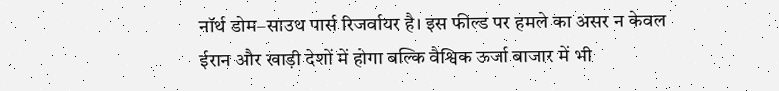नॉर्थ डोम–साउथ पार्स रिजर्वायर है। इस फील्ड पर हमले का असर न केवल ईरान और खाड़ी देशों में होगा बल्कि वैश्विक ऊर्जा बाजार में भी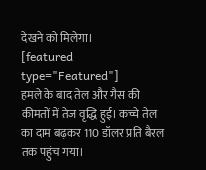देखने को मिलेगा।
[featured type="Featured"]
हमले के बाद तेल और गैस की कीमतों में तेज वृद्धि हुई। कच्चे तेल का दाम बढ़कर 110 डॉलर प्रति बैरल तक पहुंच गया।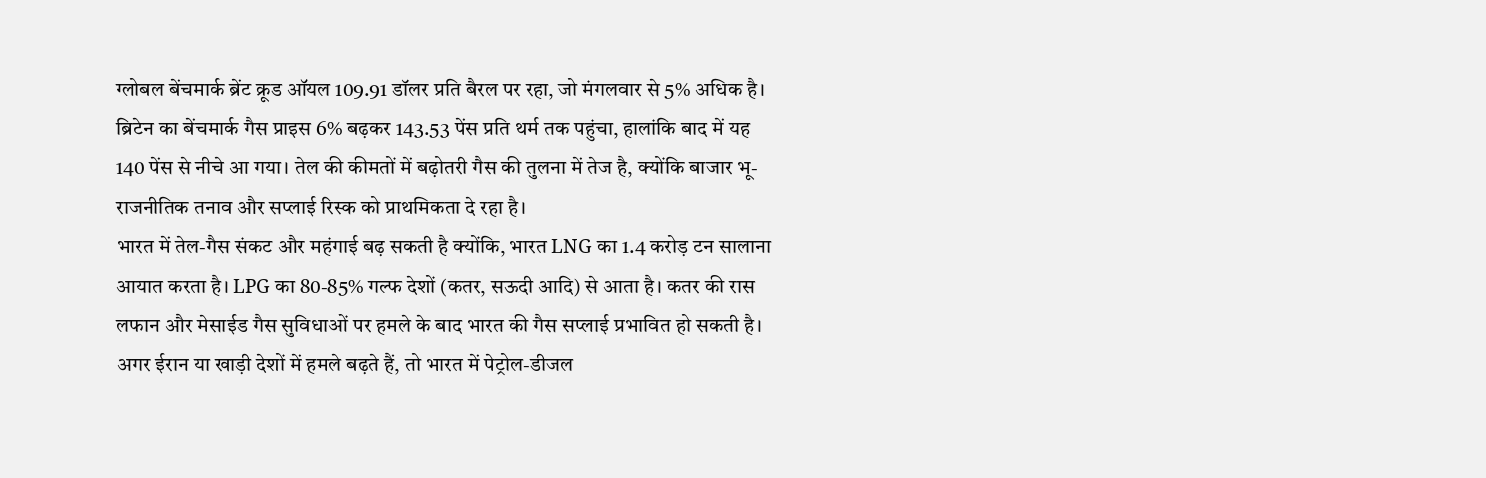ग्लोबल बेंचमार्क ब्रेंट क्रूड ऑयल 109.91 डॉलर प्रति बैरल पर रहा, जो मंगलवार से 5% अधिक है। ब्रिटेन का बेंचमार्क गैस प्राइस 6% बढ़कर 143.53 पेंस प्रति थर्म तक पहुंचा, हालांकि बाद में यह 140 पेंस से नीचे आ गया। तेल की कीमतों में बढ़ोतरी गैस की तुलना में तेज है, क्योंकि बाजार भू-राजनीतिक तनाव और सप्लाई रिस्क को प्राथमिकता दे रहा है।
भारत में तेल-गैस संकट और महंगाई बढ़ सकती है क्योंकि, भारत LNG का 1.4 करोड़ टन सालाना आयात करता है। LPG का 80-85% गल्फ देशों (कतर, सऊदी आदि) से आता है। कतर की रास लफान और मेसाईड गैस सुविधाओं पर हमले के बाद भारत की गैस सप्लाई प्रभावित हो सकती है। अगर ईरान या खाड़ी देशों में हमले बढ़ते हैं, तो भारत में पेट्रोल-डीजल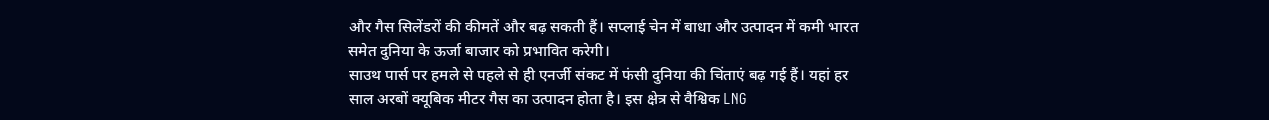और गैस सिलेंडरों की कीमतें और बढ़ सकती हैं। सप्लाई चेन में बाधा और उत्पादन में कमी भारत समेत दुनिया के ऊर्जा बाजार को प्रभावित करेगी।
साउथ पार्स पर हमले से पहले से ही एनर्जी संकट में फंसी दुनिया की चिंताएं बढ़ गई हैं। यहां हर साल अरबों क्यूबिक मीटर गैस का उत्पादन होता है। इस क्षेत्र से वैश्विक LNG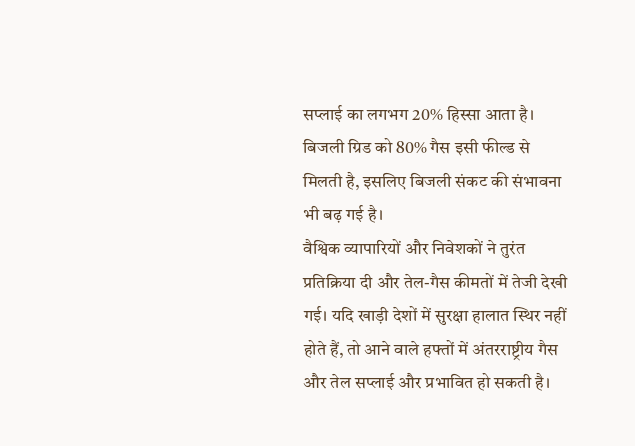सप्लाई का लगभग 20% हिस्सा आता है। बिजली ग्रिड को 80% गैस इसी फील्ड से मिलती है, इसलिए बिजली संकट की संभावना भी बढ़ गई है।
वैश्विक व्यापारियों और निवेशकों ने तुरंत प्रतिक्रिया दी और तेल-गैस कीमतों में तेजी देखी गई। यदि खाड़ी देशों में सुरक्षा हालात स्थिर नहीं होते हैं, तो आने वाले हफ्तों में अंतरराष्ट्रीय गैस और तेल सप्लाई और प्रभावित हो सकती है।